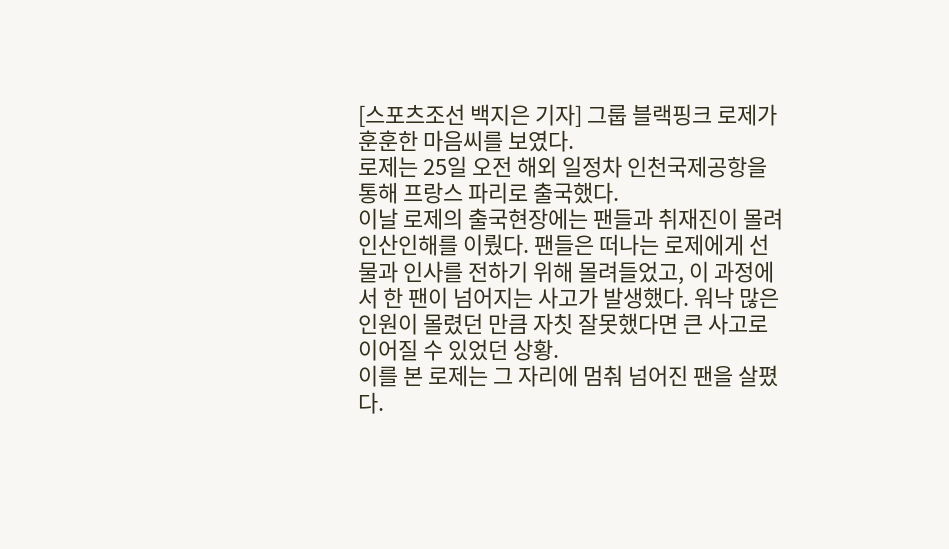[스포츠조선 백지은 기자] 그룹 블랙핑크 로제가 훈훈한 마음씨를 보였다.
로제는 25일 오전 해외 일정차 인천국제공항을 통해 프랑스 파리로 출국했다.
이날 로제의 출국현장에는 팬들과 취재진이 몰려 인산인해를 이뤘다. 팬들은 떠나는 로제에게 선물과 인사를 전하기 위해 몰려들었고, 이 과정에서 한 팬이 넘어지는 사고가 발생했다. 워낙 많은 인원이 몰렸던 만큼 자칫 잘못했다면 큰 사고로 이어질 수 있었던 상황.
이를 본 로제는 그 자리에 멈춰 넘어진 팬을 살폈다.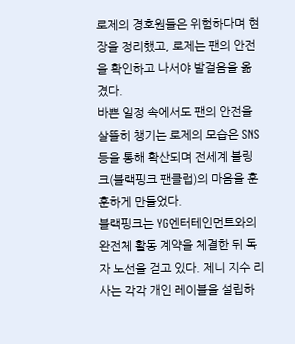로제의 경호원들은 위험하다며 현장을 정리했고, 로제는 팬의 안전을 확인하고 나서야 발걸음을 옮겼다.
바쁜 일정 속에서도 팬의 안전을 살뜰히 챙기는 로제의 모습은 SNS 등을 통해 확산되며 전세계 블링크(블랙핑크 팬클럽)의 마음을 훈훈하게 만들었다.
블랙핑크는 YG엔터테인먼트와의 완전체 활동 계약을 체결한 뒤 독자 노선을 걷고 있다. 제니 지수 리사는 각각 개인 레이블을 설립하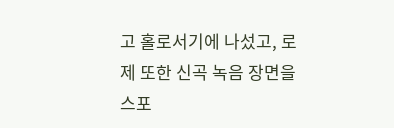고 홀로서기에 나섰고, 로제 또한 신곡 녹음 장면을 스포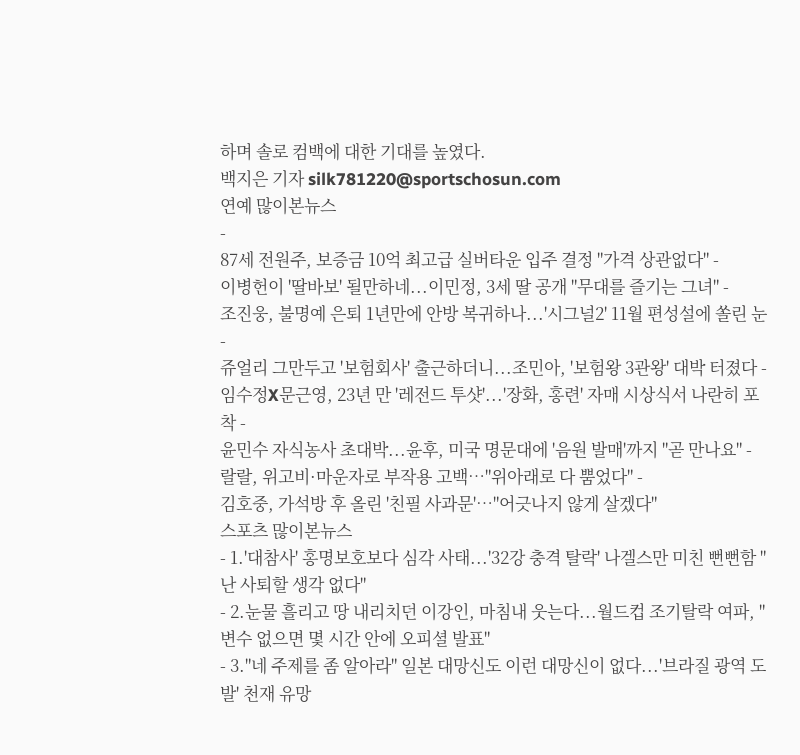하며 솔로 컴백에 대한 기대를 높였다.
백지은 기자 silk781220@sportschosun.com
연예 많이본뉴스
-
87세 전원주, 보증금 10억 최고급 실버타운 입주 결정 "가격 상관없다" -
이병헌이 '딸바보' 될만하네...이민정, 3세 딸 공개 "무대를 즐기는 그녀" -
조진웅, 불명예 은퇴 1년만에 안방 복귀하나...'시그널2' 11월 편성설에 쏠린 눈 -
쥬얼리 그만두고 '보험회사' 출근하더니...조민아, '보험왕 3관왕' 대박 터졌다 -
임수정X문근영, 23년 만 '레전드 투샷'...'장화, 홍련' 자매 시상식서 나란히 포착 -
윤민수 자식농사 초대박...윤후, 미국 명문대에 '음원 발매'까지 "곧 만나요" -
랄랄, 위고비·마운자로 부작용 고백…"위아래로 다 뿜었다" -
김호중, 가석방 후 올린 '친필 사과문'…"어긋나지 않게 살겠다"
스포츠 많이본뉴스
- 1.'대참사' 홍명보호보다 심각 사태...'32강 충격 탈락' 나겔스만 미친 뻔뻔함 "난 사퇴할 생각 없다"
- 2.눈물 흘리고 땅 내리치던 이강인, 마침내 웃는다...월드컵 조기탈락 여파, "변수 없으면 몇 시간 안에 오피셜 발표"
- 3."네 주제를 좀 알아라" 일본 대망신도 이런 대망신이 없다...'브라질 광역 도발' 천재 유망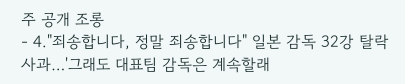주 공개 조롱
- 4."죄송합니다, 정말 죄송합니다" 일본 감독 32강 탈락 사과…'그래도 대표팀 감독은 계속할래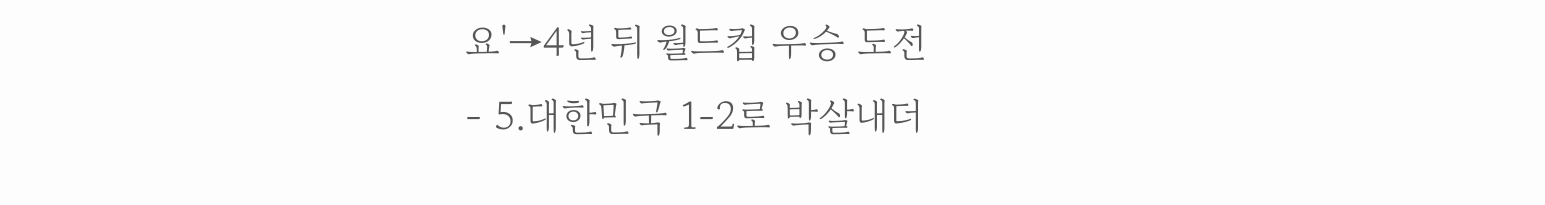요'→4년 뒤 월드컵 우승 도전
- 5.대한민국 1-2로 박살내더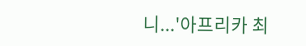니...'아프리카 최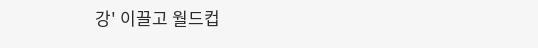강' 이끌고 월드컵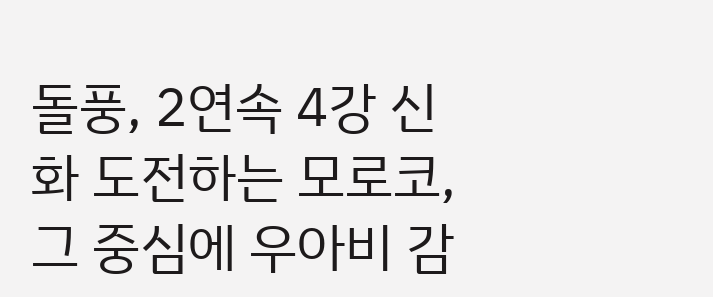돌풍, 2연속 4강 신화 도전하는 모로코, 그 중심에 우아비 감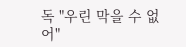독 "우린 막을 수 없어"